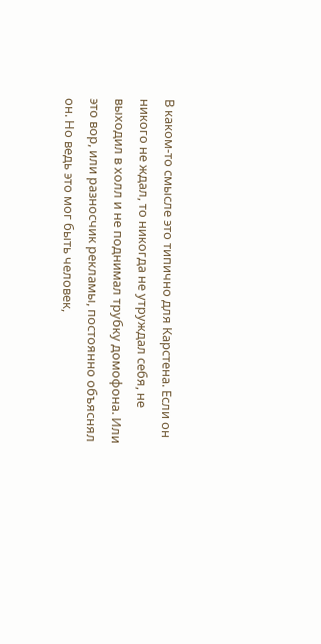В каком-то смысле это типично для Карстена. Если он никого не ждал, то никогда не утруждал себя, не выходил в холл и не поднимал трубку домофона. Или это вор, или разносчик рекламы, постоянно объяснял он. Но ведь это мог быть человек,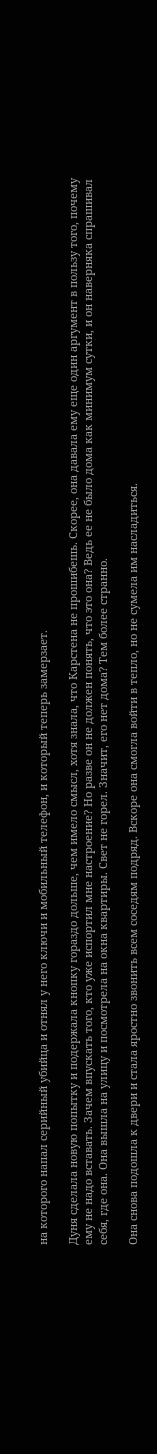на которого напал серийный убийца и отнял у него ключи и мобильный телефон, и который теперь замерзает.

Дуня сделала новую попытку и подержала кнопку гораздо дольше, чем имело смысл, хотя знала, что Карстена не прошибешь. Скорее, она давала ему еще один аргумент в пользу того, почему ему не надо вставать. Зачем впускать того, кто уже испортил мне настроение? Но разве он не должен понять, что это она? Ведь ее не было дома как минимум сутки, и он наверняка спрашивал себя, где она. Она вышла на улицу и посмотрела на окна квартиры. Свет не горел. Значит, его нет дома? Тем более странно.

Она снова подошла к двери и стала яростно звонить всем соседям подряд. Вскоре она смогла войти в тепло, но не сумела им насладиться.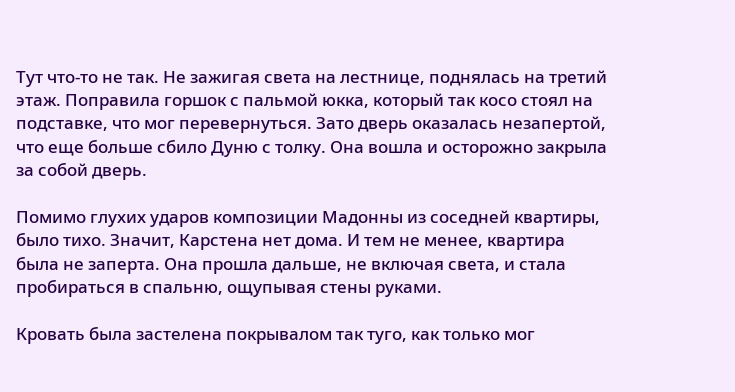Тут что-то не так. Не зажигая света на лестнице, поднялась на третий этаж. Поправила горшок с пальмой юкка, который так косо стоял на подставке, что мог перевернуться. Зато дверь оказалась незапертой, что еще больше сбило Дуню с толку. Она вошла и осторожно закрыла за собой дверь.

Помимо глухих ударов композиции Мадонны из соседней квартиры, было тихо. Значит, Карстена нет дома. И тем не менее, квартира была не заперта. Она прошла дальше, не включая света, и стала пробираться в спальню, ощупывая стены руками.

Кровать была застелена покрывалом так туго, как только мог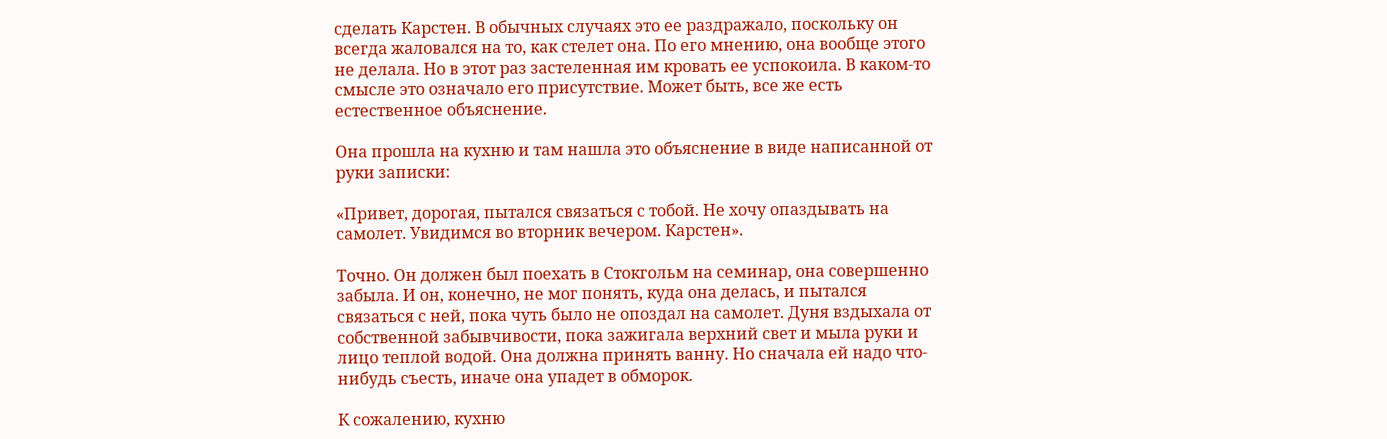сделать Карстен. В обычных случаях это ее раздражало, поскольку он всегда жаловался на то, как стелет она. По его мнению, она вообще этого не делала. Но в этот раз застеленная им кровать ее успокоила. В каком-то смысле это означало его присутствие. Может быть, все же есть естественное объяснение.

Она прошла на кухню и там нашла это объяснение в виде написанной от руки записки:

«Привет, дорогая, пытался связаться с тобой. Не хочу опаздывать на самолет. Увидимся во вторник вечером. Карстен».

Точно. Он должен был поехать в Стокгольм на семинар, она совершенно забыла. И он, конечно, не мог понять, куда она делась, и пытался связаться с ней, пока чуть было не опоздал на самолет. Дуня вздыхала от собственной забывчивости, пока зажигала верхний свет и мыла руки и лицо теплой водой. Она должна принять ванну. Но сначала ей надо что-нибудь съесть, иначе она упадет в обморок.

К сожалению, кухню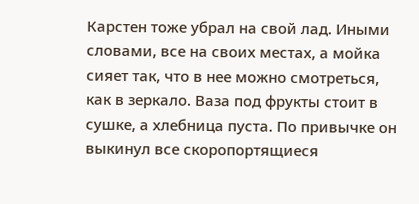Карстен тоже убрал на свой лад. Иными словами, все на своих местах, а мойка сияет так, что в нее можно смотреться, как в зеркало. Ваза под фрукты стоит в сушке, а хлебница пуста. По привычке он выкинул все скоропортящиеся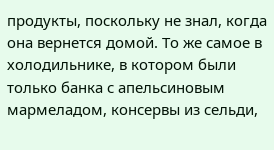продукты, поскольку не знал, когда она вернется домой. То же самое в холодильнике, в котором были только банка с апельсиновым мармеладом, консервы из сельди,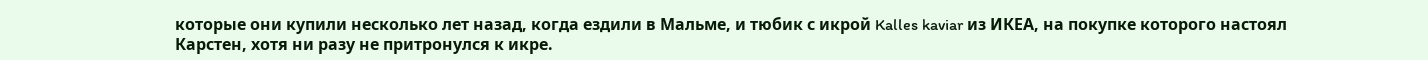которые они купили несколько лет назад, когда ездили в Мальме, и тюбик с икрой Kalles kaviar из ИКЕА, на покупке которого настоял Карстен, хотя ни разу не притронулся к икре.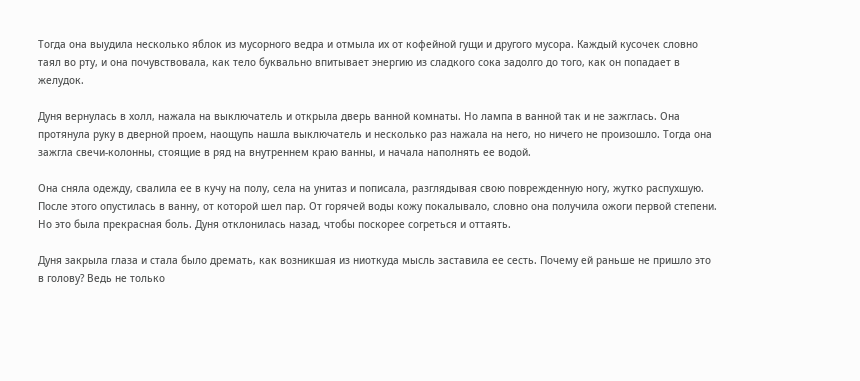Тогда она выудила несколько яблок из мусорного ведра и отмыла их от кофейной гущи и другого мусора. Каждый кусочек словно таял во рту, и она почувствовала, как тело буквально впитывает энергию из сладкого сока задолго до того, как он попадает в желудок.

Дуня вернулась в холл, нажала на выключатель и открыла дверь ванной комнаты. Но лампа в ванной так и не зажглась. Она протянула руку в дверной проем, наощупь нашла выключатель и несколько раз нажала на него, но ничего не произошло. Тогда она зажгла свечи-колонны, стоящие в ряд на внутреннем краю ванны, и начала наполнять ее водой.

Она сняла одежду, свалила ее в кучу на полу, села на унитаз и пописала, разглядывая свою поврежденную ногу, жутко распухшую. После этого опустилась в ванну, от которой шел пар. От горячей воды кожу покалывало, словно она получила ожоги первой степени. Но это была прекрасная боль. Дуня отклонилась назад, чтобы поскорее согреться и оттаять.

Дуня закрыла глаза и стала было дремать, как возникшая из ниоткуда мысль заставила ее сесть. Почему ей раньше не пришло это в голову? Ведь не только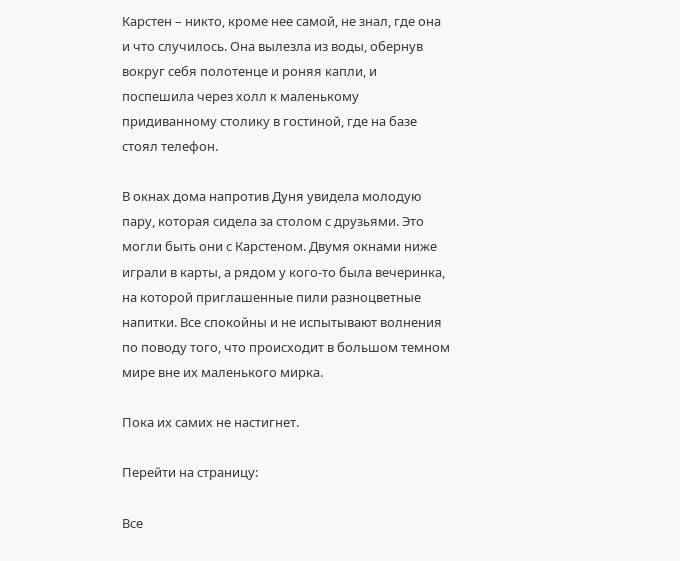Карстен – никто, кроме нее самой, не знал, где она и что случилось. Она вылезла из воды, обернув вокруг себя полотенце и роняя капли, и поспешила через холл к маленькому придиванному столику в гостиной, где на базе стоял телефон.

В окнах дома напротив Дуня увидела молодую пару, которая сидела за столом с друзьями. Это могли быть они с Карстеном. Двумя окнами ниже играли в карты, а рядом у кого-то была вечеринка, на которой приглашенные пили разноцветные напитки. Все спокойны и не испытывают волнения по поводу того, что происходит в большом темном мире вне их маленького мирка.

Пока их самих не настигнет.

Перейти на страницу:

Все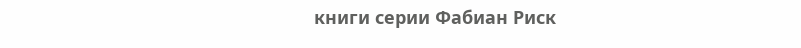книги серии Фабиан Риск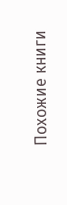Похожие книги